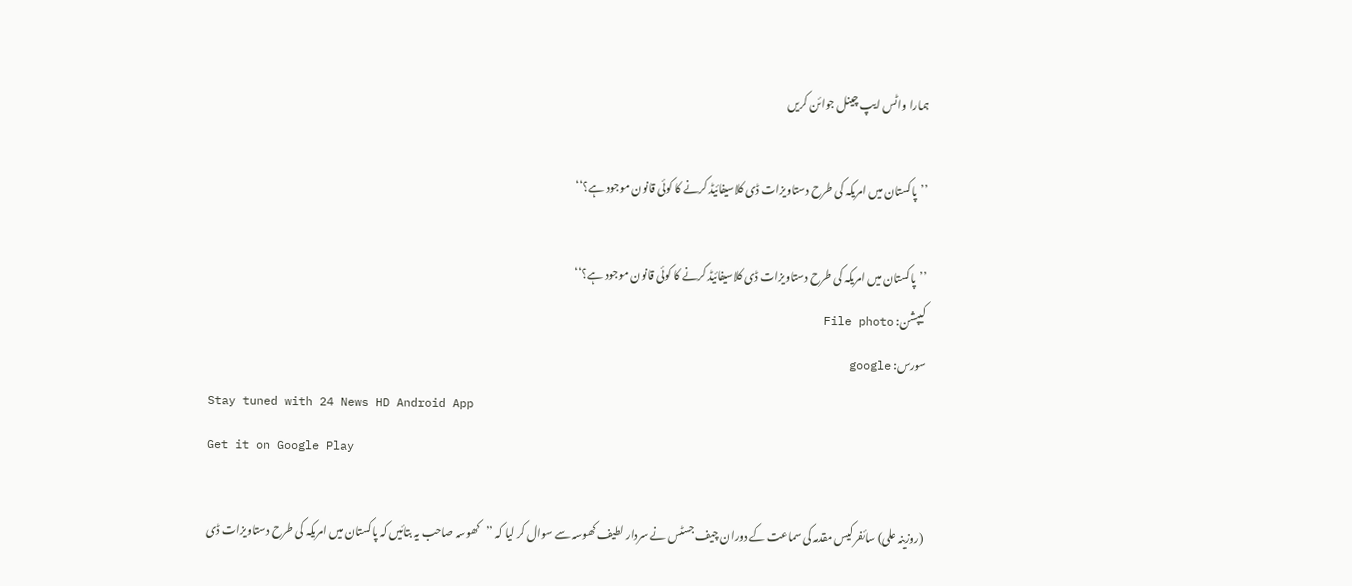ہمارا واٹس ایپ چینل جوائن کریں

’’پاکستان میں امریکہ کی طرح دستاویزات ڈی کلاسیفائیڈ کرنے کا کوئی قانون موجود ہے؟‘‘

’’پاکستان میں امریکہ کی طرح دستاویزات ڈی کلاسیفائیڈ کرنے کا کوئی قانون موجود ہے؟‘‘
کیپشن: File photo
سورس: google
Stay tuned with 24 News HD Android App
Get it on Google Play

(روزینہ علی) سائفر کیس مقدمہ کی سماعت کے دوران چیف جسٹس نے سردار لطیف کھوسہ سے سوال کر لیا کہ ’’کھوسہ صاحب یہ بتائیں کہ پاکستان میں امریکہ کی طرح دستاویزات ڈی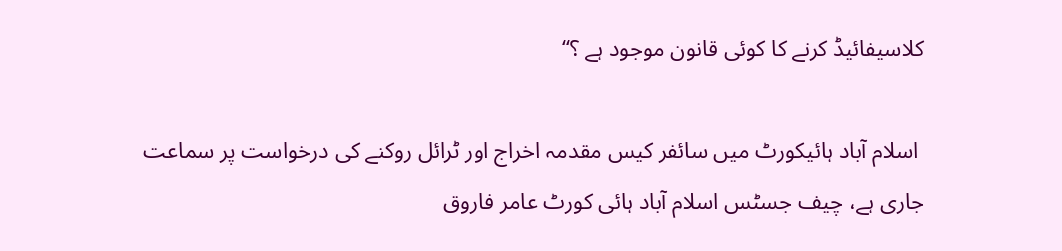کلاسیفائیڈ کرنے کا کوئی قانون موجود ہے ؟‘‘

 اسلام آباد ہائیکورٹ میں سائفر کیس مقدمہ اخراج اور ٹرائل روکنے کی درخواست پر سماعت جاری ہے، چیف جسٹس اسلام آباد ہائی کورٹ عامر فاروق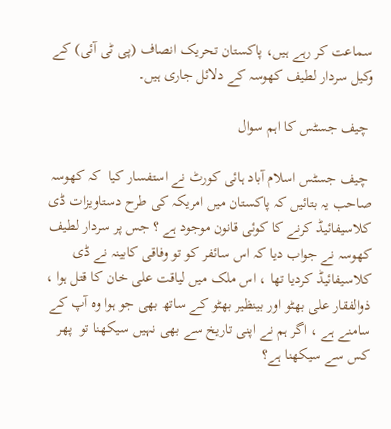سماعت کر رہے ہیں، پاکستان تحریک انصاف (پی ٹی آئی) کے وکیل سردار لطیف کھوسہ کے دلائل جاری ہیں۔

 چیف جسٹس کا اہم سوال

 چیف جسٹس اسلام آباد ہائی کورٹ نے استفسار کیا  کہ کھوسہ صاحب یہ بتائیں کہ پاکستان میں امریکہ کی طرح دستاویزات ڈی کلاسیفائیڈ کرنے کا کوئی قانون موجود ہے ؟ جس پر سردار لطیف کھوسہ نے جواب دیا کہ اس سائفر کو تو وفاقی کابینہ نے ڈی کلاسیفائیڈ کردیا تھا ، اس ملک میں لیاقت علی خان کا قتل ہوا ، ذوالفقار علی بھٹو اور بینظیر بھٹو کے ساتھ بھی جو ہوا وہ آپ کے سامنے ہے ، اگر ہم نے اپنی تاریخ سے بھی نہیں سیکھنا تو  پھر کس سے سیکھنا ہے؟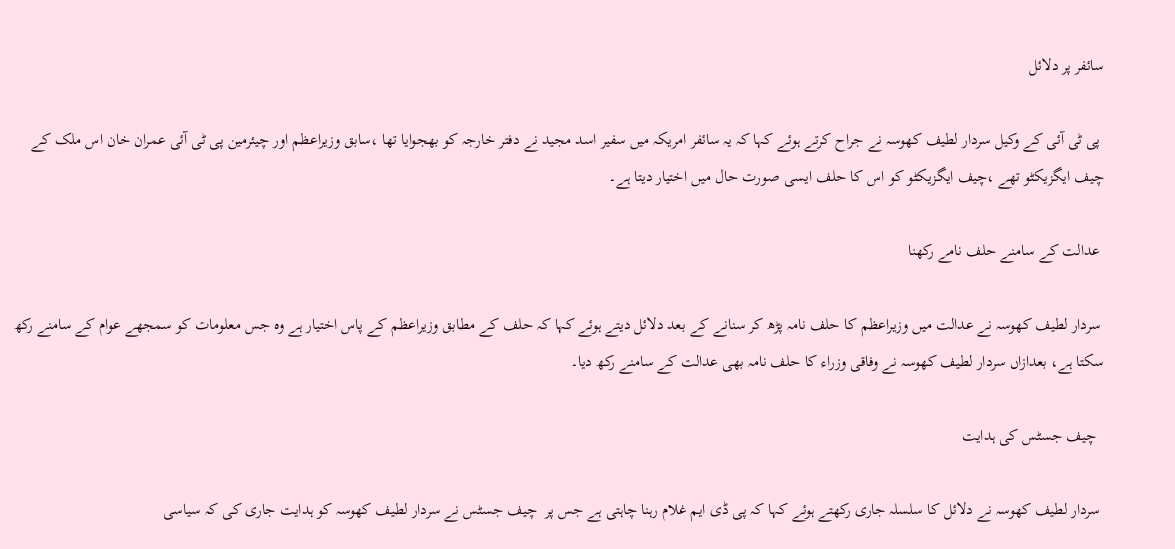سائفر پر دلائل

 پی ٹی آئی کے وکیل سردار لطیف کھوسہ نے جراح کرتے ہوئے کہا کہ یہ سائفر امریکہ میں سفیر اسد مجید نے دفتر خارجہ کو بھجوایا تھا ،سابق وزیراعظم اور چیئرمین پی ٹی آئی عمران خان اس ملک کے چیف ایگزیکٹو تھے ،چیف ایگزیکٹو کو اس کا حلف ایسی صورت حال میں اختیار دیتا ہے۔

 عدالت کے سامنے حلف نامے رکھنا

 سردار لطیف کھوسہ نے عدالت میں وزیراعظم کا حلف نامہ پڑھ کر سنانے کے بعد دلائل دیتے ہوئے کہا کہ حلف کے مطابق وزیراعظم کے پاس اختیار ہے وہ جس معلومات کو سمجھے عوام کے سامنے رکھ سکتا ہے، بعدازاں سردار لطیف کھوسہ نے وفاقی وزراء کا حلف نامہ بھی عدالت کے سامنے رکھ دیا۔

  چیف جسٹس کی ہدایت

 سردار لطیف کھوسہ نے دلائل کا سلسلہ جاری رکھتے ہوئے کہا کہ پی ڈی ایم غلام رہنا چاہتی ہے جس پر  چیف جسٹس نے سردار لطیف کھوسہ کو ہدایت جاری کی کہ سیاسی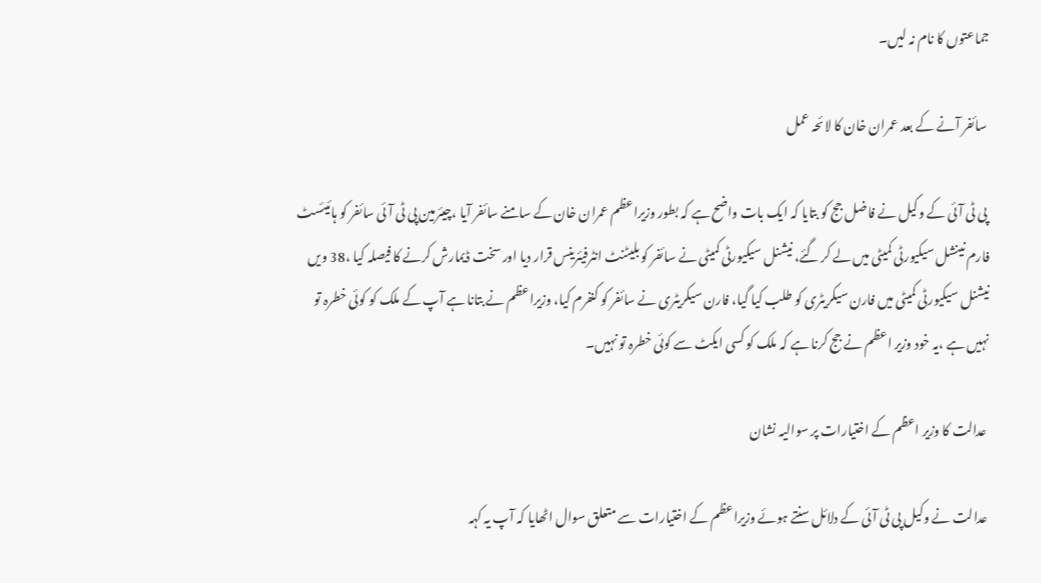جماعتوں کا نام نہ لیں۔

 سائفر آنے کے بعد عمران خان کا لائحہ عمل

 پی ٹی آئی کے وکیل نے فاضل جج کو بتایا کہ ایک بات واضح ہے کہ بطور وزیراعظم عمران خان کے سامنے سائفر آیا ،چیئرمین پی ٹی آئی سائفر کو ہائیئسٹ فارم نینشل سیکیورٹی کمیٹی میں لے کر گئے، نیشنل سیکیورٹی کمیٹی نے سائفر کو بلیٹنٹ انٹرفیئرینس قرار دیا اور سخت ڈیمارش کرنے کا فیصلہ کیا ،38 ویں نیشنل سیکیورٹی کمیٹی میں فارن سیکریٹری کو طلب کیا گیا، فارن سیکریٹری نے سائفر کو کنفرم کیا، وزیراعظم نے بتانا ہے آپ کے ملک کو کوئی خطرہ تو نہیں ہے ،یہ خود وزیر اعظم نے جج کرنا ہے کہ ملک کو کسی ایکٹ سے کوئی خطرہ تو نہیں۔

 عدالت کا وزیر اعظم کے اختیارات پر سوالیہ نشان

 عدالت نے وکیل پی ٹی آئی کے دلائل سنتے ہوئے وزیراعظم کے اختیارات سے متعلق سوال اٹھایا کہ آپ یہ کہہ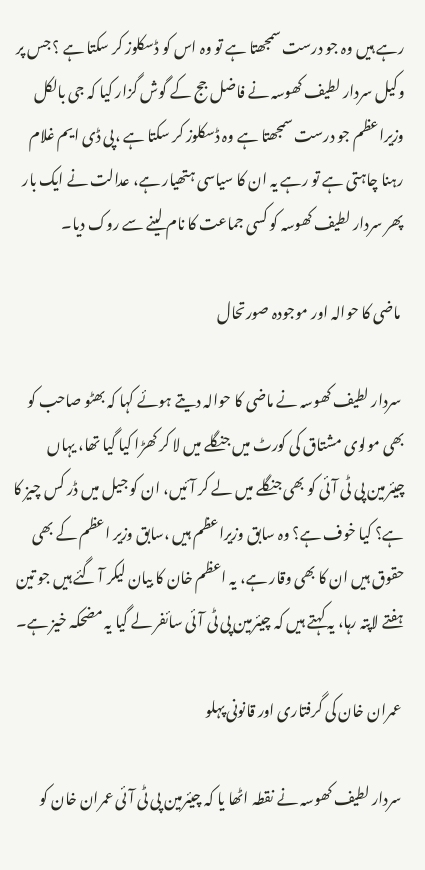رہے ہیں وہ جو درست سمجھتا ہے تو وہ اس کو ڈسکلوز کر سکتا ہے ؟ جس پر وکیل سردار لطیف کھوسہ نے فاضل جج کے گوش گزار کیا کہ جی بالکل وزیراعظم جو درست سمجھتا ہے وہ ڈسکلوز کر سکتا ہے ،پی ڈی ایم غلام رہنا چاہتی ہے تو رہے یہ ان کا سیاسی ہتھیار ہے، عدالت نے ایک بار پھر سردار لطیف کھوسہ کو کسی جماعت کا نام لینے سے روک دیا۔

 ماضی کا حوالہ اور موجودہ صورتحال

 سردار لطیف کھوسہ نے ماضی کا حوالہ دیتے ہوئے کہا کہ بھٹو صاحب کو بھی مولوی مشتاق کی کورٹ میں جنگلے میں لا کر کھڑا کیا گیا تھا، یہاں چیئرمین پی ٹی آئی کو بھی جنگلے میں لے کر آئیں، ان کو جیل میں ڈر کس چیز کا ہے؟ کیا خوف ہے؟ وہ سابق وزیراعظم ہیں ،سابق وزیر اعظم کے بھی حقوق ہیں ان کا بھی وقار ہے، یہ اعظم خان کا بیان لیکر آ گئے ہیں جو تین ہفتے لاپتہ رہا، یہ کہتے ہیں کہ چیئرمین پی ٹی آئی سائفر لے گیا یہ مضحکہ خیز ہے۔

 عمران خان کی گرفتاری اور قانونی پہلو

 سردار لطیف کھوسہ نے نقطہ اٹھا یا کہ چیئرمین پی ٹی آئی عمران خان کو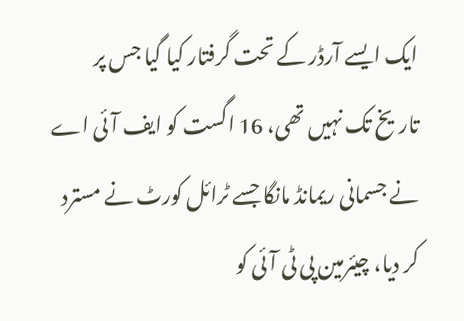ایک ایسے آرڈر کے تحت گرفتار کیا گیا جس پر تاریخ تک نہیں تھی، 16 اگست کو ایف آئی اے نے جسمانی ریمانڈ مانگا جسے ٹرائل کورٹ نے مسترد کر دیا، چیئرمین پی ٹی آئی کو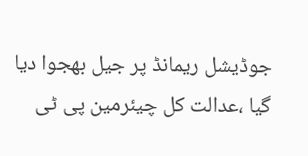جوڈیشل ریمانڈ پر جیل بھجوا دیا گیا ،عدالت کل چیئرمین پی ٹی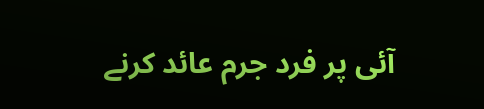آئی پر فرد جرم عائد کرنے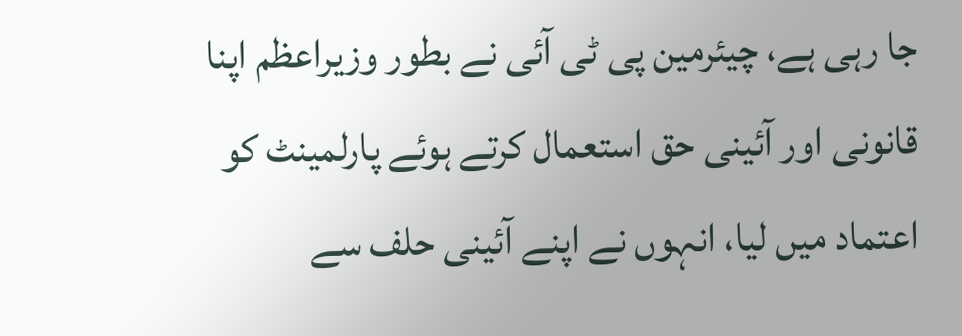جا رہی ہے، چیئرمین پی ٹی آئی نے بطور وزیراعظم اپنا قانونی اور آئینی حق استعمال کرتے ہوئے پارلمینٹ کو اعتماد میں لیا، انہوں نے اپنے آئینی حلف سے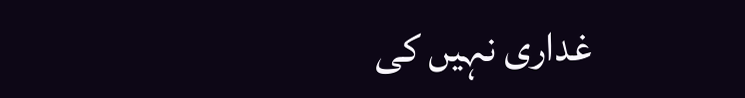غداری نہیں کی